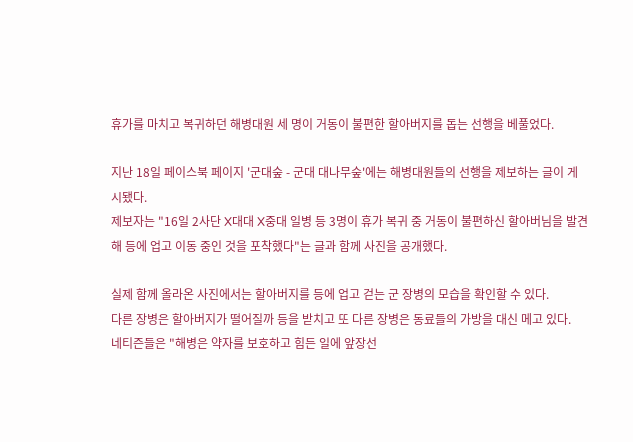휴가를 마치고 복귀하던 해병대원 세 명이 거동이 불편한 할아버지를 돕는 선행을 베풀었다.

지난 18일 페이스북 페이지 '군대숲 - 군대 대나무숲'에는 해병대원들의 선행을 제보하는 글이 게시됐다.
제보자는 "16일 2사단 X대대 X중대 일병 등 3명이 휴가 복귀 중 거동이 불편하신 할아버님을 발견해 등에 업고 이동 중인 것을 포착했다"는 글과 함께 사진을 공개했다.

실제 함께 올라온 사진에서는 할아버지를 등에 업고 걷는 군 장병의 모습을 확인할 수 있다.
다른 장병은 할아버지가 떨어질까 등을 받치고 또 다른 장병은 동료들의 가방을 대신 메고 있다.
네티즌들은 "해병은 약자를 보호하고 힘든 일에 앞장선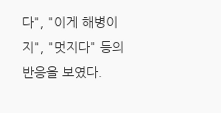다", "이게 해병이지", "멋지다" 등의 반응을 보였다.